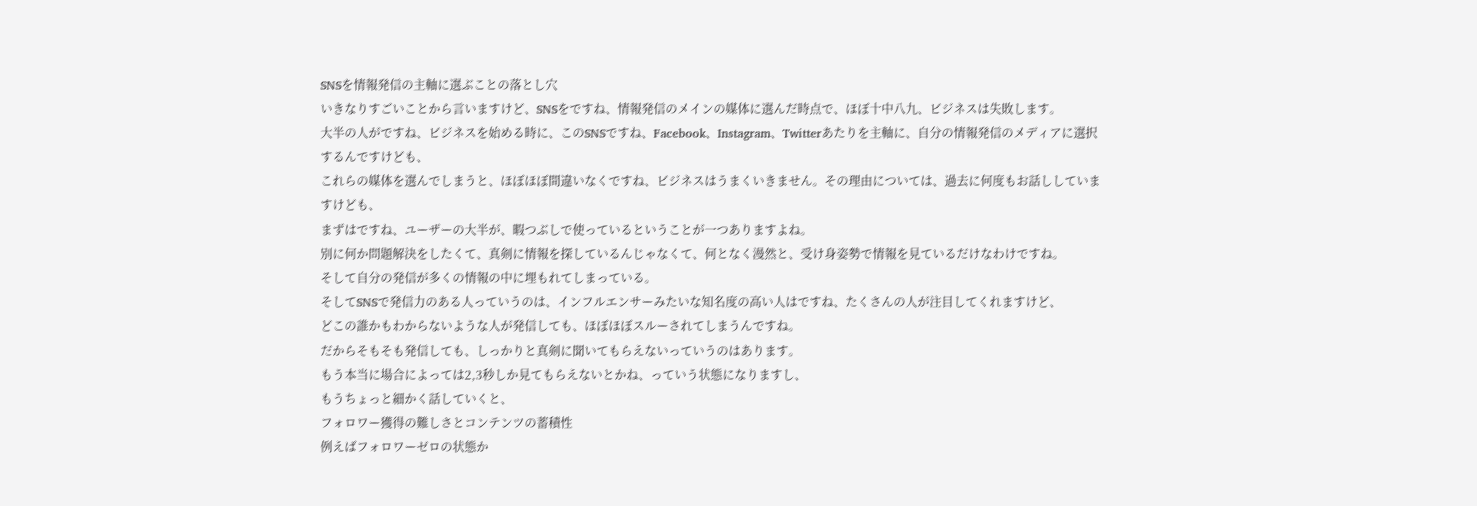SNSを情報発信の主軸に選ぶことの落とし穴
いきなりすごいことから言いますけど、SNSをですね、情報発信のメインの媒体に選んだ時点で、ほぼ十中八九、ビジネスは失敗します。
大半の人がですね、ビジネスを始める時に、このSNSですね、Facebook、Instagram、Twitterあたりを主軸に、自分の情報発信のメディアに選択するんですけども、
これらの媒体を選んでしまうと、ほぼほぼ間違いなくですね、ビジネスはうまくいきません。その理由については、過去に何度もお話ししていますけども、
まずはですね、ユーザーの大半が、暇つぶしで使っているということが一つありますよね。
別に何か問題解決をしたくて、真剣に情報を探しているんじゃなくて、何となく漫然と、受け身姿勢で情報を見ているだけなわけですね。
そして自分の発信が多くの情報の中に埋もれてしまっている。
そしてSNSで発信力のある人っていうのは、インフルエンサーみたいな知名度の高い人はですね、たくさんの人が注目してくれますけど、
どこの誰かもわからないような人が発信しても、ほぼほぼスルーされてしまうんですね。
だからそもそも発信しても、しっかりと真剣に聞いてもらえないっていうのはあります。
もう本当に場合によっては2,3秒しか見てもらえないとかね、っていう状態になりますし、
もうちょっと細かく話していくと、
フォロワー獲得の難しさとコンテンツの蓄積性
例えばフォロワーゼロの状態か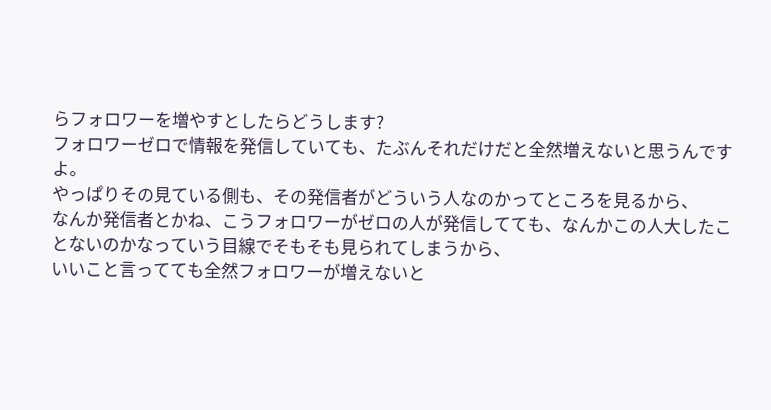らフォロワーを増やすとしたらどうします?
フォロワーゼロで情報を発信していても、たぶんそれだけだと全然増えないと思うんですよ。
やっぱりその見ている側も、その発信者がどういう人なのかってところを見るから、
なんか発信者とかね、こうフォロワーがゼロの人が発信してても、なんかこの人大したことないのかなっていう目線でそもそも見られてしまうから、
いいこと言ってても全然フォロワーが増えないと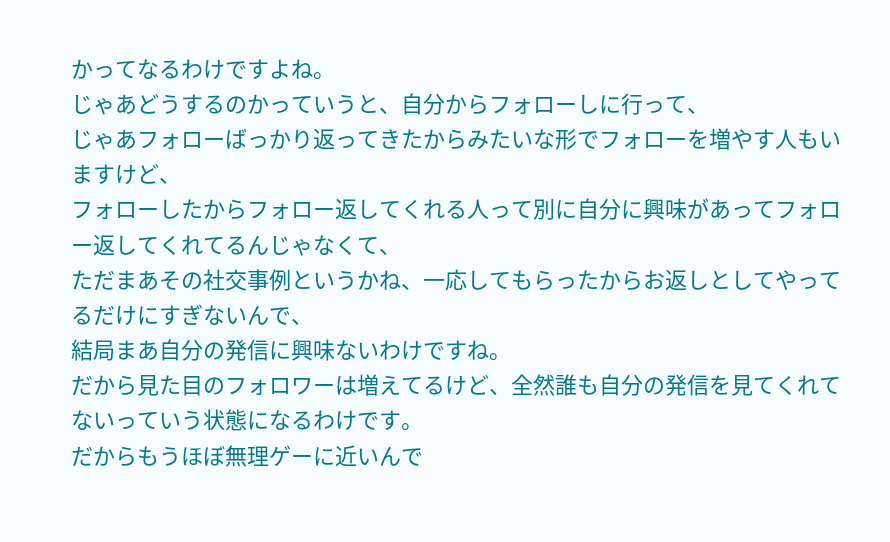かってなるわけですよね。
じゃあどうするのかっていうと、自分からフォローしに行って、
じゃあフォローばっかり返ってきたからみたいな形でフォローを増やす人もいますけど、
フォローしたからフォロー返してくれる人って別に自分に興味があってフォロー返してくれてるんじゃなくて、
ただまあその社交事例というかね、一応してもらったからお返しとしてやってるだけにすぎないんで、
結局まあ自分の発信に興味ないわけですね。
だから見た目のフォロワーは増えてるけど、全然誰も自分の発信を見てくれてないっていう状態になるわけです。
だからもうほぼ無理ゲーに近いんで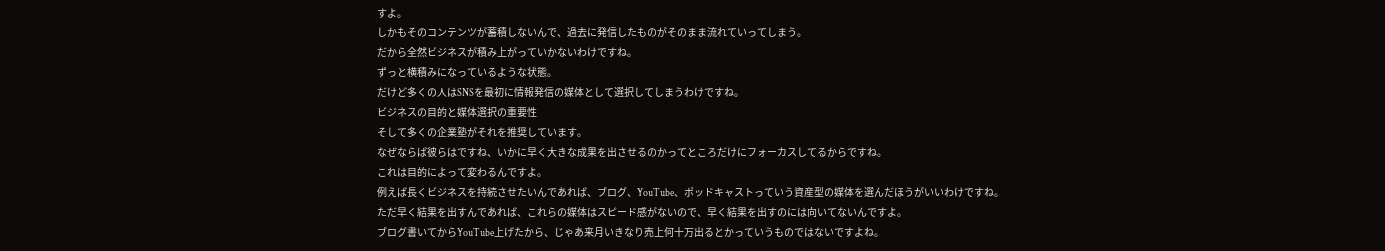すよ。
しかもそのコンテンツが蓄積しないんで、過去に発信したものがそのまま流れていってしまう。
だから全然ビジネスが積み上がっていかないわけですね。
ずっと横積みになっているような状態。
だけど多くの人はSNSを最初に情報発信の媒体として選択してしまうわけですね。
ビジネスの目的と媒体選択の重要性
そして多くの企業塾がそれを推奨しています。
なぜならば彼らはですね、いかに早く大きな成果を出させるのかってところだけにフォーカスしてるからですね。
これは目的によって変わるんですよ。
例えば長くビジネスを持続させたいんであれば、ブログ、YouTube、ポッドキャストっていう資産型の媒体を選んだほうがいいわけですね。
ただ早く結果を出すんであれば、これらの媒体はスピード感がないので、早く結果を出すのには向いてないんですよ。
ブログ書いてからYouTube上げたから、じゃあ来月いきなり売上何十万出るとかっていうものではないですよね。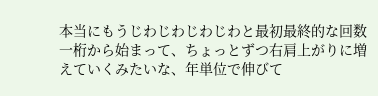本当にもうじわじわじわじわと最初最終的な回数一桁から始まって、ちょっとずつ右肩上がりに増えていくみたいな、年単位で伸びて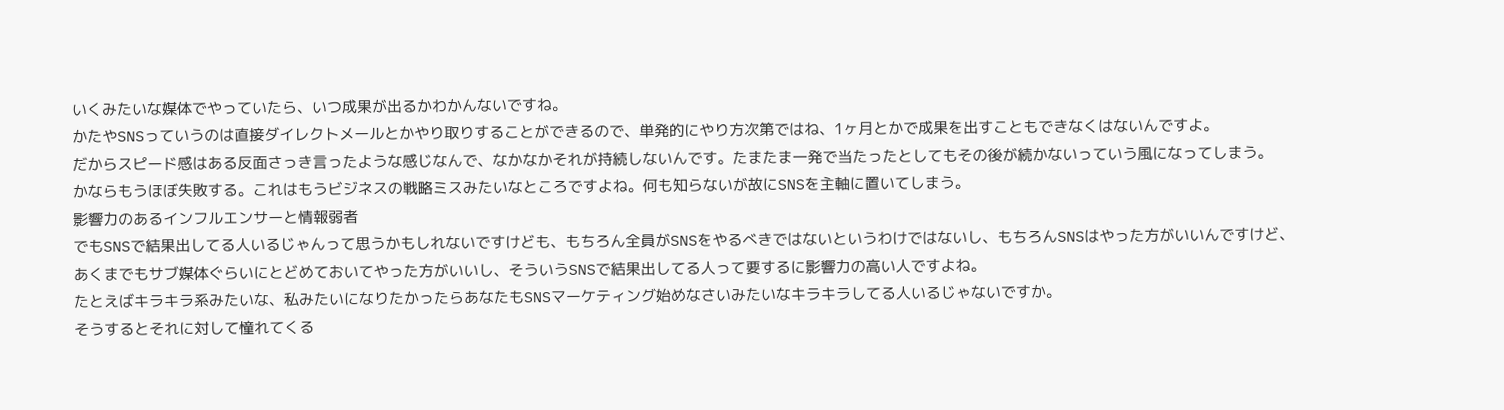いくみたいな媒体でやっていたら、いつ成果が出るかわかんないですね。
かたやSNSっていうのは直接ダイレクトメールとかやり取りすることができるので、単発的にやり方次第ではね、1ヶ月とかで成果を出すこともできなくはないんですよ。
だからスピード感はある反面さっき言ったような感じなんで、なかなかそれが持続しないんです。たまたま一発で当たったとしてもその後が続かないっていう風になってしまう。
かならもうほぼ失敗する。これはもうビジネスの戦略ミスみたいなところですよね。何も知らないが故にSNSを主軸に置いてしまう。
影響力のあるインフルエンサーと情報弱者
でもSNSで結果出してる人いるじゃんって思うかもしれないですけども、もちろん全員がSNSをやるべきではないというわけではないし、もちろんSNSはやった方がいいんですけど、
あくまでもサブ媒体ぐらいにとどめておいてやった方がいいし、そういうSNSで結果出してる人って要するに影響力の高い人ですよね。
たとえばキラキラ系みたいな、私みたいになりたかったらあなたもSNSマーケティング始めなさいみたいなキラキラしてる人いるじゃないですか。
そうするとそれに対して憧れてくる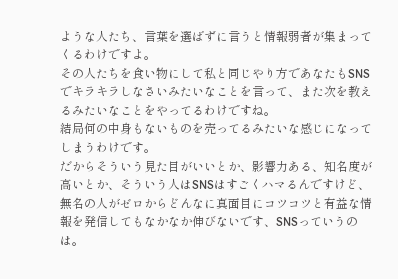ような人たち、言葉を選ばずに言うと情報弱者が集まってくるわけですよ。
その人たちを食い物にして私と同じやり方であなたもSNSでキラキラしなさいみたいなことを言って、また次を教えるみたいなことをやってるわけですね。
結局何の中身もないものを売ってるみたいな感じになってしまうわけです。
だからそういう見た目がいいとか、影響力ある、知名度が高いとか、そういう人はSNSはすごくハマるんですけど、
無名の人がゼロからどんなに真面目にコツコツと有益な情報を発信してもなかなか伸びないです、SNSっていうのは。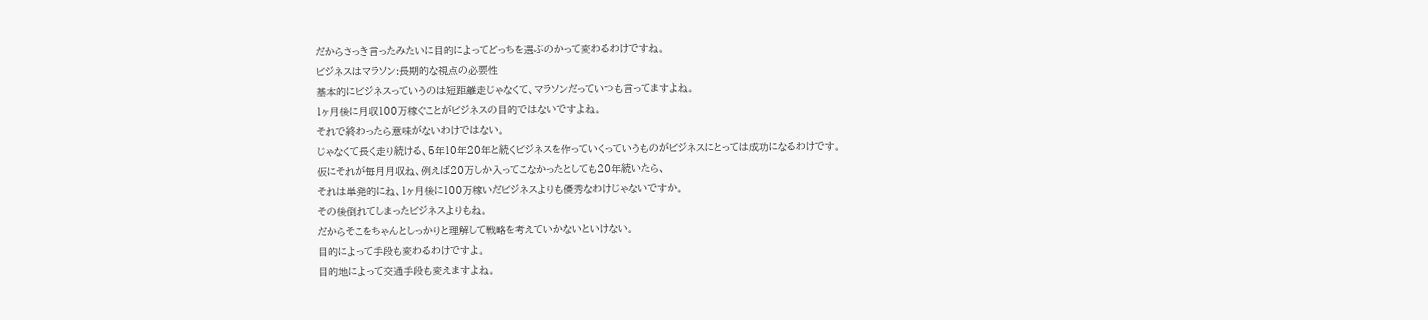だからさっき言ったみたいに目的によってどっちを選ぶのかって変わるわけですね。
ビジネスはマラソン:長期的な視点の必要性
基本的にビジネスっていうのは短距離走じゃなくて、マラソンだっていつも言ってますよね。
1ヶ月後に月収100万稼ぐことがビジネスの目的ではないですよね。
それで終わったら意味がないわけではない。
じゃなくて長く走り続ける、5年10年20年と続くビジネスを作っていくっていうものがビジネスにとっては成功になるわけです。
仮にそれが毎月月収ね、例えば20万しか入ってこなかったとしても20年続いたら、
それは単発的にね、1ヶ月後に100万稼いだビジネスよりも優秀なわけじゃないですか。
その後倒れてしまったビジネスよりもね。
だからそこをちゃんとしっかりと理解して戦略を考えていかないといけない。
目的によって手段も変わるわけですよ。
目的地によって交通手段も変えますよね。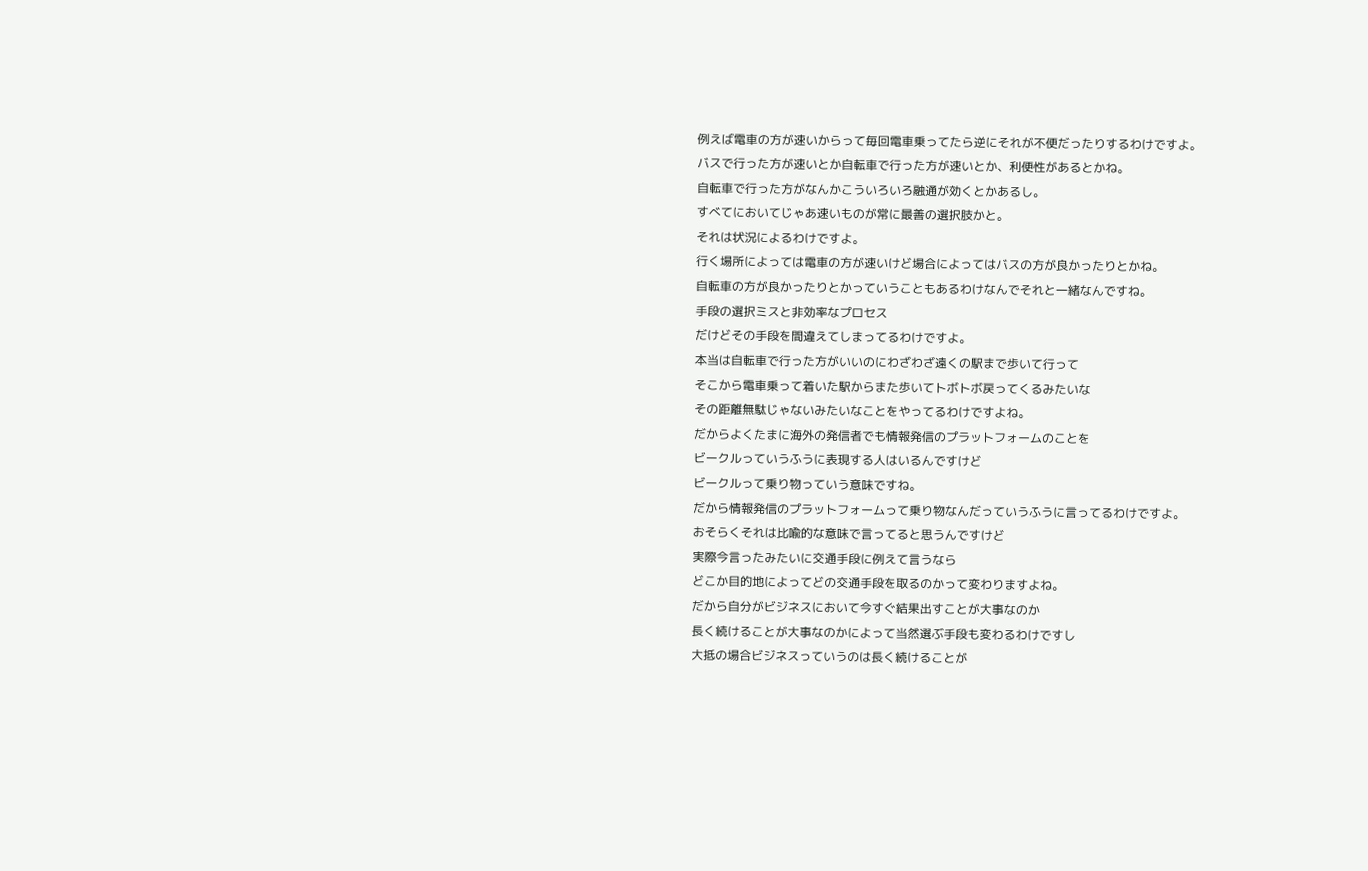例えば電車の方が速いからって毎回電車乗ってたら逆にそれが不便だったりするわけですよ。
バスで行った方が速いとか自転車で行った方が速いとか、利便性があるとかね。
自転車で行った方がなんかこういろいろ融通が効くとかあるし。
すべてにおいてじゃあ速いものが常に最善の選択肢かと。
それは状況によるわけですよ。
行く場所によっては電車の方が速いけど場合によってはバスの方が良かったりとかね。
自転車の方が良かったりとかっていうこともあるわけなんでそれと一緒なんですね。
手段の選択ミスと非効率なプロセス
だけどその手段を間違えてしまってるわけですよ。
本当は自転車で行った方がいいのにわざわざ遠くの駅まで歩いて行って
そこから電車乗って着いた駅からまた歩いてトボトボ戻ってくるみたいな
その距離無駄じゃないみたいなことをやってるわけですよね。
だからよくたまに海外の発信者でも情報発信のプラットフォームのことを
ビークルっていうふうに表現する人はいるんですけど
ビークルって乗り物っていう意味ですね。
だから情報発信のプラットフォームって乗り物なんだっていうふうに言ってるわけですよ。
おそらくそれは比喩的な意味で言ってると思うんですけど
実際今言ったみたいに交通手段に例えて言うなら
どこか目的地によってどの交通手段を取るのかって変わりますよね。
だから自分がビジネスにおいて今すぐ結果出すことが大事なのか
長く続けることが大事なのかによって当然選ぶ手段も変わるわけですし
大抵の場合ビジネスっていうのは長く続けることが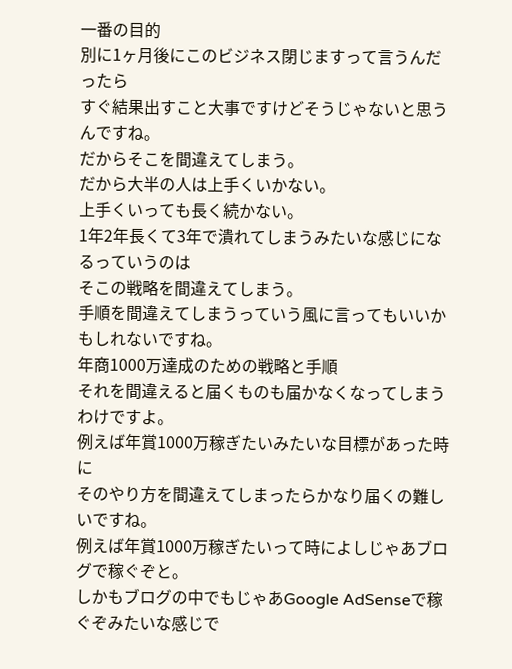一番の目的
別に1ヶ月後にこのビジネス閉じますって言うんだったら
すぐ結果出すこと大事ですけどそうじゃないと思うんですね。
だからそこを間違えてしまう。
だから大半の人は上手くいかない。
上手くいっても長く続かない。
1年2年長くて3年で潰れてしまうみたいな感じになるっていうのは
そこの戦略を間違えてしまう。
手順を間違えてしまうっていう風に言ってもいいかもしれないですね。
年商1000万達成のための戦略と手順
それを間違えると届くものも届かなくなってしまうわけですよ。
例えば年賞1000万稼ぎたいみたいな目標があった時に
そのやり方を間違えてしまったらかなり届くの難しいですね。
例えば年賞1000万稼ぎたいって時によしじゃあブログで稼ぐぞと。
しかもブログの中でもじゃあGoogle AdSenseで稼ぐぞみたいな感じで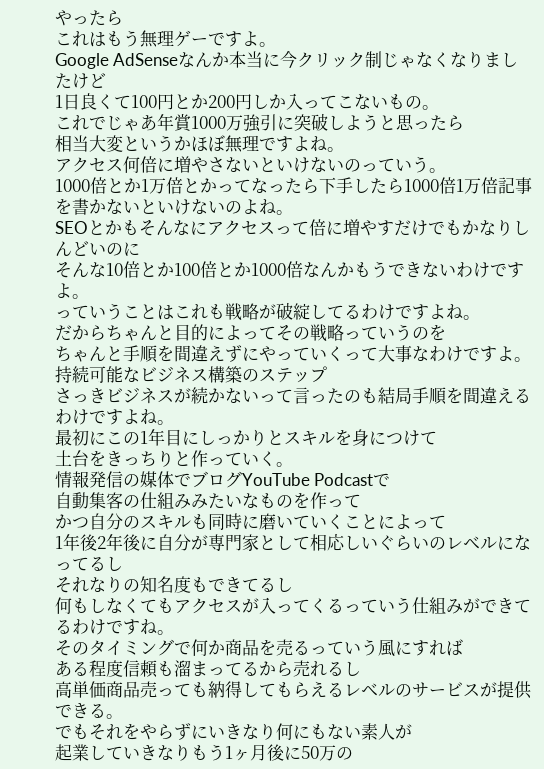やったら
これはもう無理ゲーですよ。
Google AdSenseなんか本当に今クリック制じゃなくなりましたけど
1日良くて100円とか200円しか入ってこないもの。
これでじゃあ年賞1000万強引に突破しようと思ったら
相当大変というかほぼ無理ですよね。
アクセス何倍に増やさないといけないのっていう。
1000倍とか1万倍とかってなったら下手したら1000倍1万倍記事を書かないといけないのよね。
SEOとかもそんなにアクセスって倍に増やすだけでもかなりしんどいのに
そんな10倍とか100倍とか1000倍なんかもうできないわけですよ。
っていうことはこれも戦略が破綻してるわけですよね。
だからちゃんと目的によってその戦略っていうのを
ちゃんと手順を間違えずにやっていくって大事なわけですよ。
持続可能なビジネス構築のステップ
さっきビジネスが続かないって言ったのも結局手順を間違えるわけですよね。
最初にこの1年目にしっかりとスキルを身につけて
土台をきっちりと作っていく。
情報発信の媒体でブログYouTube Podcastで
自動集客の仕組みみたいなものを作って
かつ自分のスキルも同時に磨いていくことによって
1年後2年後に自分が専門家として相応しいぐらいのレベルになってるし
それなりの知名度もできてるし
何もしなくてもアクセスが入ってくるっていう仕組みができてるわけですね。
そのタイミングで何か商品を売るっていう風にすれば
ある程度信頼も溜まってるから売れるし
高単価商品売っても納得してもらえるレベルのサービスが提供できる。
でもそれをやらずにいきなり何にもない素人が
起業していきなりもう1ヶ月後に50万の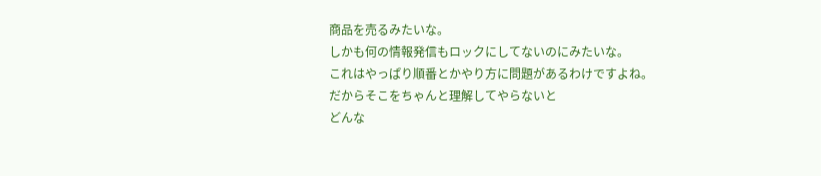商品を売るみたいな。
しかも何の情報発信もロックにしてないのにみたいな。
これはやっぱり順番とかやり方に問題があるわけですよね。
だからそこをちゃんと理解してやらないと
どんな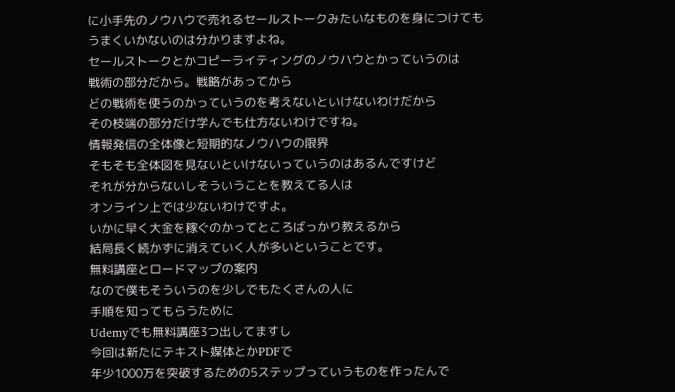に小手先のノウハウで売れるセールストークみたいなものを身につけても
うまくいかないのは分かりますよね。
セールストークとかコピーライティングのノウハウとかっていうのは
戦術の部分だから。戦略があってから
どの戦術を使うのかっていうのを考えないといけないわけだから
その枝端の部分だけ学んでも仕方ないわけですね。
情報発信の全体像と短期的なノウハウの限界
そもそも全体図を見ないといけないっていうのはあるんですけど
それが分からないしそういうことを教えてる人は
オンライン上では少ないわけですよ。
いかに早く大金を稼ぐのかってところばっかり教えるから
結局長く続かずに消えていく人が多いということです。
無料講座とロードマップの案内
なので僕もそういうのを少しでもたくさんの人に
手順を知ってもらうために
Udemyでも無料講座3つ出してますし
今回は新たにテキスト媒体とかPDFで
年少1000万を突破するための5ステップっていうものを作ったんで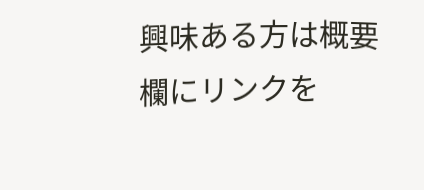興味ある方は概要欄にリンクを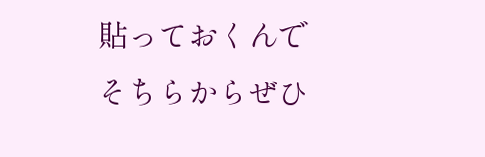貼っておくんで
そちらからぜひ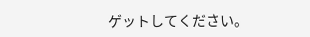ゲットしてください。